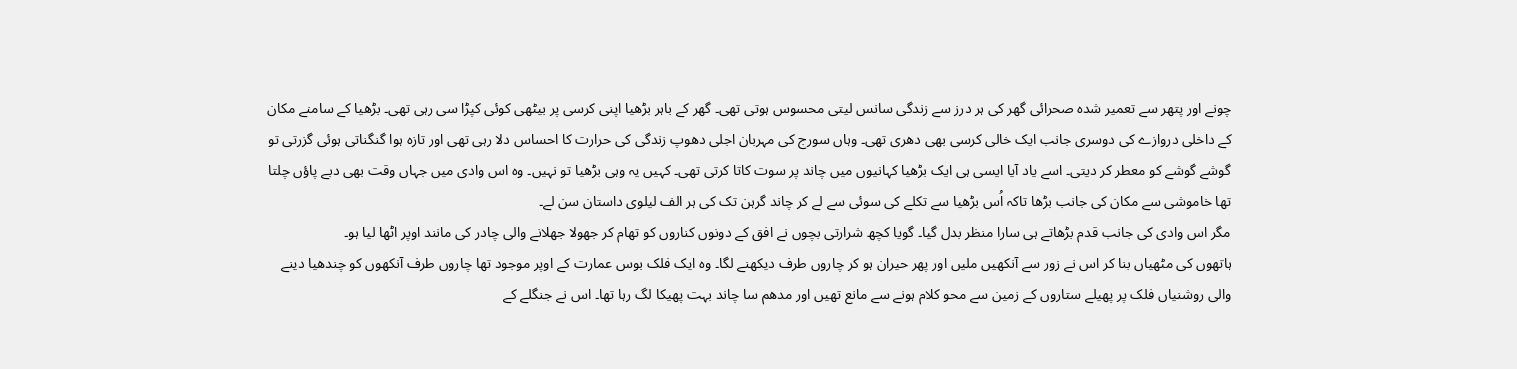چونے اور پتھر سے تعمیر شدہ صحرائی گھر کی ہر درز سے زندگی سانس لیتی محسوس ہوتی تھی۔ گھر کے باہر بڑھیا اپنی کرسی پر بیٹھی کوئی کپڑا سی رہی تھی۔ بڑھیا کے سامنے مکان کے داخلی دروازے کی دوسری جانب ایک خالی کرسی بھی دھری تھی۔ وہاں سورج کی مہربان اجلی دھوپ زندگی کی حرارت کا احساس دلا رہی تھی اور تازہ ہوا گنگناتی ہوئی گزرتی تو گوشے گوشے کو معطر کر دیتی۔ اسے یاد آیا ایسی ہی ایک بڑھیا کہانیوں میں چاند پر سوت کاتا کرتی تھی۔ کہیں یہ وہی بڑھیا تو نہیں۔ وہ اس وادی میں جہاں وقت بھی دبے پاؤں چلتا تھا خاموشی سے مکان کی جانب بڑھا تاکہ اُس بڑھیا سے تکلے کی سوئی سے لے کر چاند گرہن تک کی ہر الف لیلوی داستان سن لے۔
مگر اس وادی کی جانب قدم بڑھاتے ہی سارا منظر بدل گیا۔ گویا کچھ شرارتی بچوں نے افق کے دونوں کناروں کو تھام کر جھولا جھلانے والی چادر کی مانند اوپر اٹھا لیا ہو۔
ہاتھوں کی مٹھیاں بنا کر اس نے زور سے آنکھیں ملیں اور پھر حیران ہو کر چاروں طرف دیکھنے لگا۔ وہ ایک فلک بوس عمارت کے اوپر موجود تھا چاروں طرف آنکھوں کو چندھیا دینے والی روشنیاں فلک پر پھیلے ستاروں کے زمین سے محو کلام ہونے سے مانع تھیں اور مدھم سا چاند بہت پھیکا لگ رہا تھا۔ اس نے جنگلے کے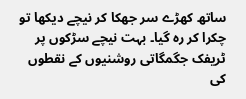ساتھ کھڑے سر جھکا کر نیچے دیکھا تو چکرا کر رہ گیا۔ بہت نیچے سڑکوں پر ٹریفک جگمگاتی روشنیوں کے نقطوں کی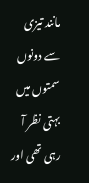مانند تیزی سے دونوں سمتوں میں بہتی نظر آ رہی تھی اور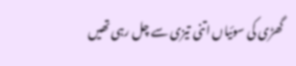گھڑی کی سوئیاں اتنی تیزی سے چل رہی تھیں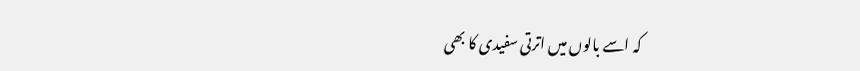کہ اسے بالوں میں اترتی سفیدی کا بھی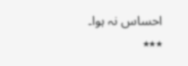احساس نہ ہوا۔
٭٭٭